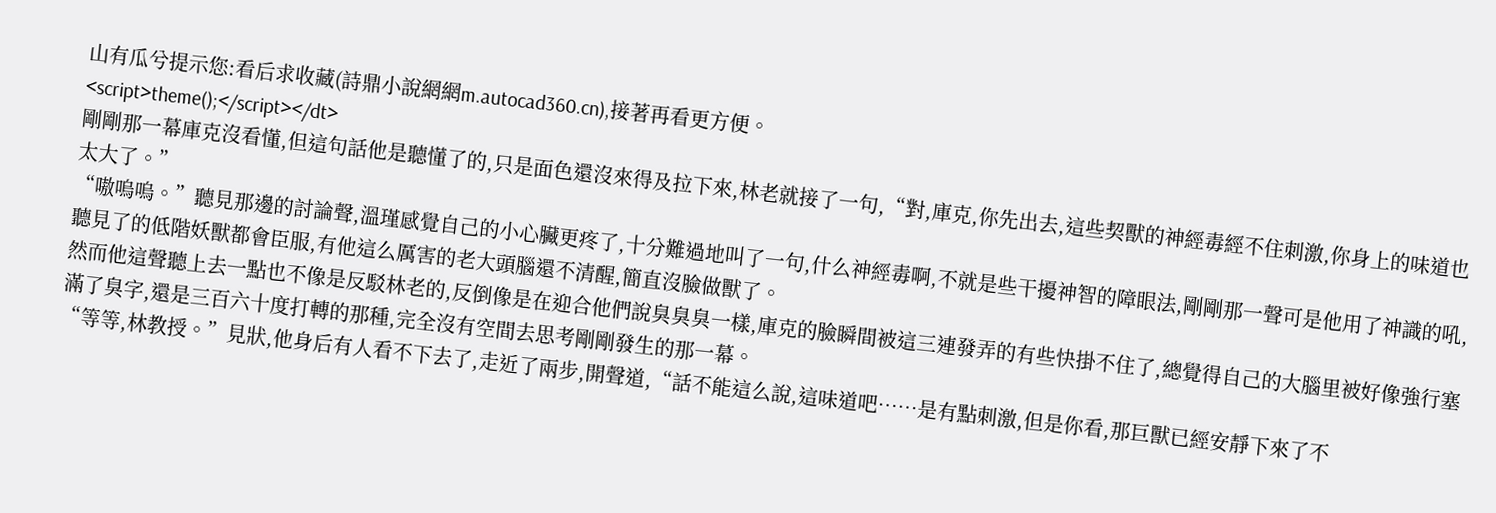山有瓜兮提示您:看后求收藏(詩鼎小說網網m.autocad360.cn),接著再看更方便。
<script>theme();</script></dt>
剛剛那一幕庫克沒看懂,但這句話他是聽懂了的,只是面色還沒來得及拉下來,林老就接了一句,“對,庫克,你先出去,這些契獸的神經毒經不住刺激,你身上的味道也太大了。”
“嗷嗚嗚。”聽見那邊的討論聲,溫瑾感覺自己的小心臟更疼了,十分難過地叫了一句,什么神經毒啊,不就是些干擾神智的障眼法,剛剛那一聲可是他用了神識的吼,聽見了的低階妖獸都會臣服,有他這么厲害的老大頭腦還不清醒,簡直沒臉做獸了。
然而他這聲聽上去一點也不像是反駁林老的,反倒像是在迎合他們說臭臭臭一樣,庫克的臉瞬間被這三連發弄的有些快掛不住了,總覺得自己的大腦里被好像強行塞滿了臭字,還是三百六十度打轉的那種,完全沒有空間去思考剛剛發生的那一幕。
“等等,林教授。”見狀,他身后有人看不下去了,走近了兩步,開聲道,“話不能這么說,這味道吧……是有點刺激,但是你看,那巨獸已經安靜下來了不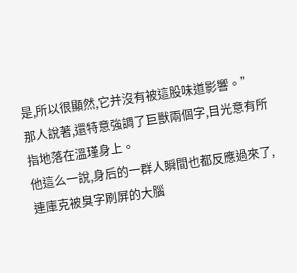是,所以很顯然,它并沒有被這股味道影響。”
那人說著,還特意強調了巨獸兩個字,目光意有所指地落在溫瑾身上。
他這么一說,身后的一群人瞬間也都反應過來了,連庫克被臭字刷屏的大腦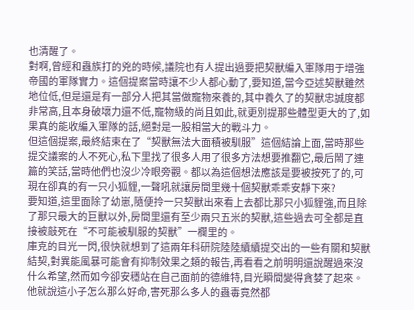也清醒了。
對啊,曾經和蟲族打的兇的時候,議院也有人提出過要把契獸編入軍隊用于增強帝國的軍隊實力。這個提案當時讓不少人都心動了,要知道,當今亞述契獸雖然地位低,但是還是有一部分人把其當做寵物來養的,其中養久了的契獸忠誠度都非常高,且本身破壞力還不低,寵物級的尚且如此,就更別提那些體型更大的了,如果真的能收編入軍隊的話,絕對是一股相當大的戰斗力。
但這個提案,最終結束在了“契獸無法大面積被馴服”這個結論上面,當時那些提交議案的人不死心,私下里找了很多人用了很多方法想要推翻它,最后鬧了連篇的笑話,當時他們也沒少冷眼旁觀。都以為這個想法應該是要被按死了的,可現在卻真的有一只小狐貍,一聲吼就讓房間里幾十個契獸乖乖安靜下來?
要知道,這里面除了幼崽,隨便拎一只契獸出來看上去都比那只小狐貍強,而且除了那只最大的巨獸以外,房間里還有至少兩只五米的契獸,這些過去可全都是直接被敲死在“不可能被馴服的契獸”一欄里的。
庫克的目光一閃,很快就想到了這兩年科研院陸陸續續提交出的一些有關和契獸結契,對異能風暴可能會有抑制效果之類的報告,再看看之前明明還說醒過來沒什么希望,然而如今卻安穩站在自己面前的德維特,目光瞬間變得貪婪了起來。
他就說這小子怎么那么好命,害死那么多人的蟲毒竟然都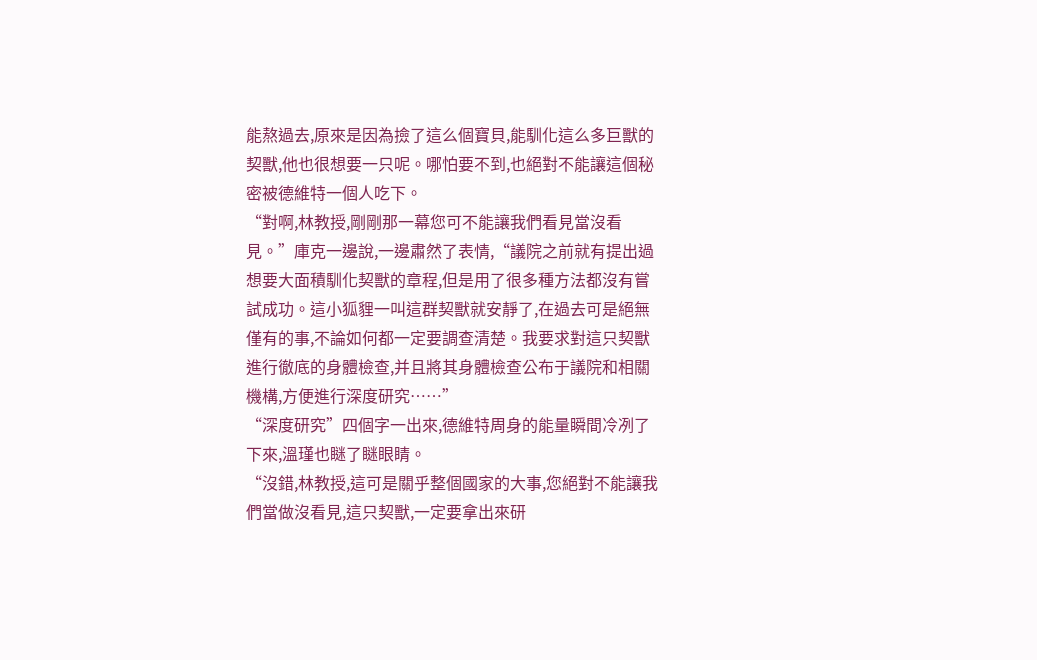能熬過去,原來是因為撿了這么個寶貝,能馴化這么多巨獸的契獸,他也很想要一只呢。哪怕要不到,也絕對不能讓這個秘密被德維特一個人吃下。
“對啊,林教授,剛剛那一幕您可不能讓我們看見當沒看見。”庫克一邊說,一邊肅然了表情,“議院之前就有提出過想要大面積馴化契獸的章程,但是用了很多種方法都沒有嘗試成功。這小狐貍一叫這群契獸就安靜了,在過去可是絕無僅有的事,不論如何都一定要調查清楚。我要求對這只契獸進行徹底的身體檢查,并且將其身體檢查公布于議院和相關機構,方便進行深度研究……”
“深度研究”四個字一出來,德維特周身的能量瞬間冷冽了下來,溫瑾也瞇了瞇眼睛。
“沒錯,林教授,這可是關乎整個國家的大事,您絕對不能讓我們當做沒看見,這只契獸,一定要拿出來研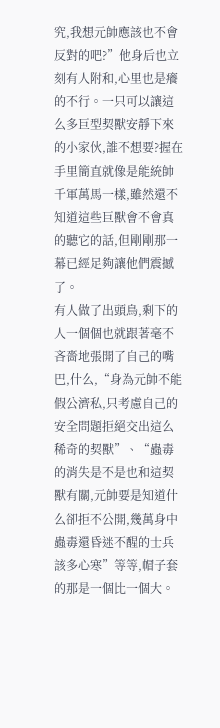究,我想元帥應該也不會反對的吧?”他身后也立刻有人附和,心里也是癢的不行。一只可以讓這么多巨型契獸安靜下來的小家伙,誰不想要?握在手里簡直就像是能統帥千軍萬馬一樣,雖然還不知道這些巨獸會不會真的聽它的話,但剛剛那一幕已經足夠讓他們震撼了。
有人做了出頭鳥,剩下的人一個個也就跟著毫不吝嗇地張開了自己的嘴巴,什么,“身為元帥不能假公濟私,只考慮自己的安全問題拒絕交出這么稀奇的契獸”、“蟲毒的消失是不是也和這契獸有關,元帥要是知道什么卻拒不公開,幾萬身中蟲毒還昏迷不醒的士兵該多心寒”等等,帽子套的那是一個比一個大。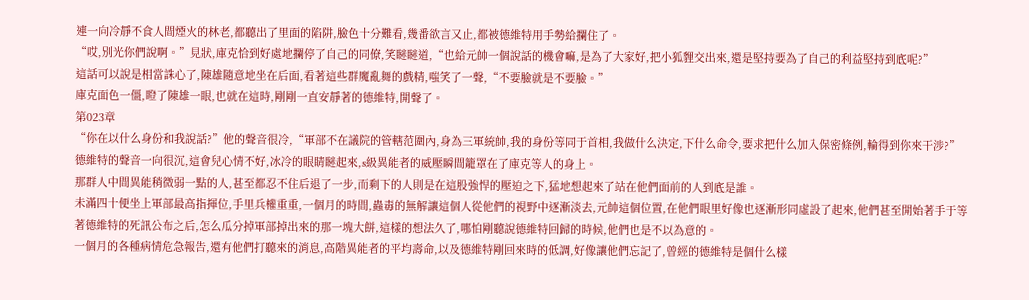連一向冷靜不食人間煙火的林老,都聽出了里面的陷阱,臉色十分難看,幾番欲言又止,都被德維特用手勢給攔住了。
“哎,別光你們說啊。”見狀,庫克恰到好處地攔停了自己的同僚,笑瞇瞇道,“也給元帥一個說話的機會嘛,是為了大家好,把小狐貍交出來,還是堅持要為了自己的利益堅持到底呢?”
這話可以說是相當誅心了,陳雄隨意地坐在后面,看著這些群魔亂舞的戲精,嗤笑了一聲,“不要臉就是不要臉。”
庫克面色一僵,瞪了陳雄一眼,也就在這時,剛剛一直安靜著的德維特,開聲了。
第023章
“你在以什么身份和我說話?”他的聲音很冷,“軍部不在議院的管轄范圍內,身為三軍統帥,我的身份等同于首相,我做什么決定,下什么命令,要求把什么加入保密條例,輪得到你來干涉?”
德維特的聲音一向很沉,這會兒心情不好,冰冷的眼睛瞇起來,s級異能者的威壓瞬間籠罩在了庫克等人的身上。
那群人中間異能稍微弱一點的人,甚至都忍不住后退了一步,而剩下的人則是在這股強悍的壓迫之下,猛地想起來了站在他們面前的人到底是誰。
未滿四十便坐上軍部最高指揮位,手里兵權重重,一個月的時間,蟲毒的無解讓這個人從他們的視野中逐漸淡去,元帥這個位置,在他們眼里好像也逐漸形同虛設了起來,他們甚至開始著手于等著德維特的死訊公布之后,怎么瓜分掉軍部掉出來的那一塊大餅,這樣的想法久了,哪怕剛聽說德維特回歸的時候,他們也是不以為意的。
一個月的各種病情危急報告,還有他們打聽來的消息,高階異能者的平均壽命,以及德維特剛回來時的低調,好像讓他們忘記了,曾經的德維特是個什么樣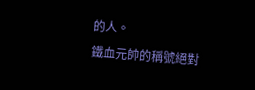的人。
鐵血元帥的稱號絕對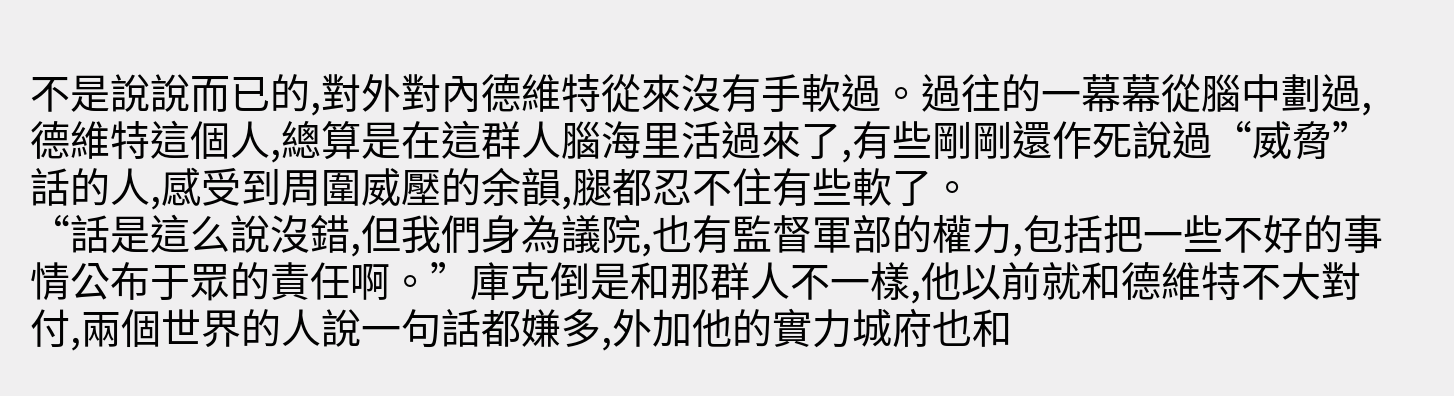不是說說而已的,對外對內德維特從來沒有手軟過。過往的一幕幕從腦中劃過,德維特這個人,總算是在這群人腦海里活過來了,有些剛剛還作死說過“威脅”話的人,感受到周圍威壓的余韻,腿都忍不住有些軟了。
“話是這么說沒錯,但我們身為議院,也有監督軍部的權力,包括把一些不好的事情公布于眾的責任啊。”庫克倒是和那群人不一樣,他以前就和德維特不大對付,兩個世界的人說一句話都嫌多,外加他的實力城府也和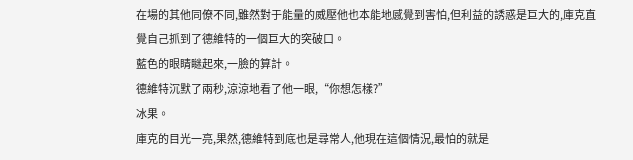在場的其他同僚不同,雖然對于能量的威壓他也本能地感覺到害怕,但利益的誘惑是巨大的,庫克直覺自己抓到了德維特的一個巨大的突破口。
藍色的眼睛瞇起來,一臉的算計。
德維特沉默了兩秒,涼涼地看了他一眼,“你想怎樣?”
冰果。
庫克的目光一亮,果然,德維特到底也是尋常人,他現在這個情況,最怕的就是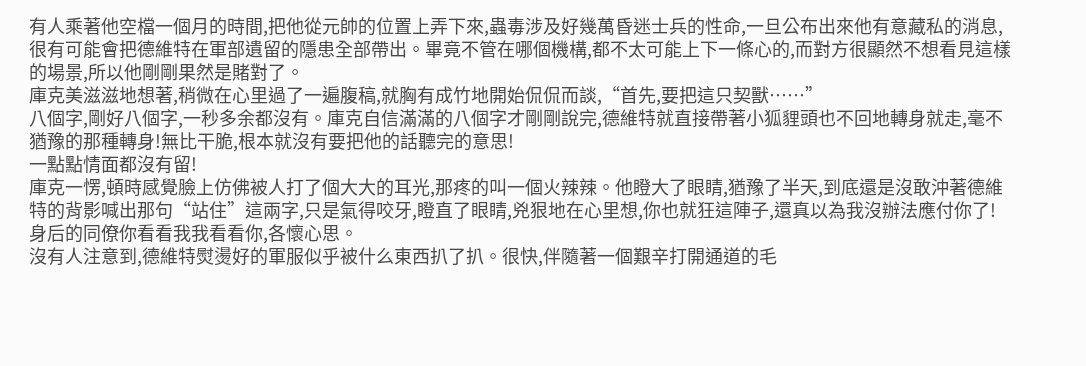有人乘著他空檔一個月的時間,把他從元帥的位置上弄下來,蟲毒涉及好幾萬昏迷士兵的性命,一旦公布出來他有意藏私的消息,很有可能會把德維特在軍部遺留的隱患全部帶出。畢竟不管在哪個機構,都不太可能上下一條心的,而對方很顯然不想看見這樣的場景,所以他剛剛果然是賭對了。
庫克美滋滋地想著,稍微在心里過了一遍腹稿,就胸有成竹地開始侃侃而談,“首先,要把這只契獸……”
八個字,剛好八個字,一秒多余都沒有。庫克自信滿滿的八個字才剛剛說完,德維特就直接帶著小狐貍頭也不回地轉身就走,毫不猶豫的那種轉身!無比干脆,根本就沒有要把他的話聽完的意思!
一點點情面都沒有留!
庫克一愣,頓時感覺臉上仿佛被人打了個大大的耳光,那疼的叫一個火辣辣。他瞪大了眼睛,猶豫了半天,到底還是沒敢沖著德維特的背影喊出那句“站住”這兩字,只是氣得咬牙,瞪直了眼睛,兇狠地在心里想,你也就狂這陣子,還真以為我沒辦法應付你了!
身后的同僚你看看我我看看你,各懷心思。
沒有人注意到,德維特熨燙好的軍服似乎被什么東西扒了扒。很快,伴隨著一個艱辛打開通道的毛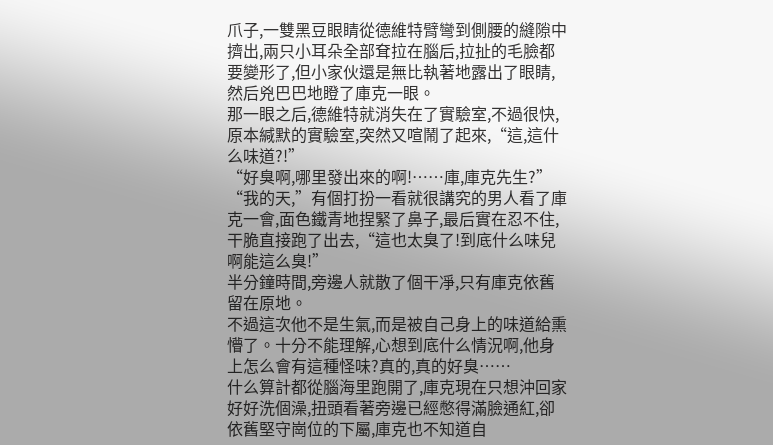爪子,一雙黑豆眼睛從德維特臂彎到側腰的縫隙中擠出,兩只小耳朵全部耷拉在腦后,拉扯的毛臉都要變形了,但小家伙還是無比執著地露出了眼睛,然后兇巴巴地瞪了庫克一眼。
那一眼之后,德維特就消失在了實驗室,不過很快,原本緘默的實驗室,突然又喧鬧了起來,“這,這什么味道?!”
“好臭啊,哪里發出來的啊!……庫,庫克先生?”
“我的天,”有個打扮一看就很講究的男人看了庫克一會,面色鐵青地捏緊了鼻子,最后實在忍不住,干脆直接跑了出去,“這也太臭了!到底什么味兒啊能這么臭!”
半分鐘時間,旁邊人就散了個干凈,只有庫克依舊留在原地。
不過這次他不是生氣,而是被自己身上的味道給熏懵了。十分不能理解,心想到底什么情況啊,他身上怎么會有這種怪味?真的,真的好臭……
什么算計都從腦海里跑開了,庫克現在只想沖回家好好洗個澡,扭頭看著旁邊已經憋得滿臉通紅,卻依舊堅守崗位的下屬,庫克也不知道自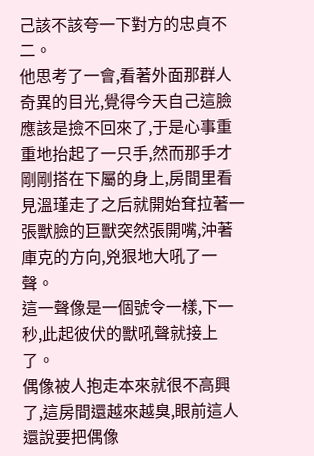己該不該夸一下對方的忠貞不二。
他思考了一會,看著外面那群人奇異的目光,覺得今天自己這臉應該是撿不回來了,于是心事重重地抬起了一只手,然而那手才剛剛搭在下屬的身上,房間里看見溫瑾走了之后就開始耷拉著一張獸臉的巨獸突然張開嘴,沖著庫克的方向,兇狠地大吼了一聲。
這一聲像是一個號令一樣,下一秒,此起彼伏的獸吼聲就接上了。
偶像被人抱走本來就很不高興了,這房間還越來越臭,眼前這人還說要把偶像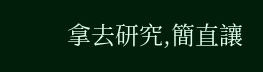拿去研究,簡直讓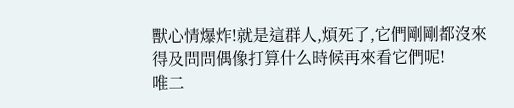獸心情爆炸!就是這群人,煩死了,它們剛剛都沒來得及問問偶像打算什么時候再來看它們呢!
唯二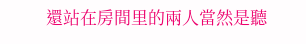還站在房間里的兩人當然是聽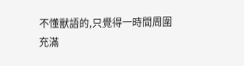不懂獸語的,只覺得一時間周圍充滿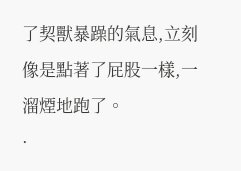了契獸暴躁的氣息,立刻像是點著了屁股一樣,一溜煙地跑了。
·